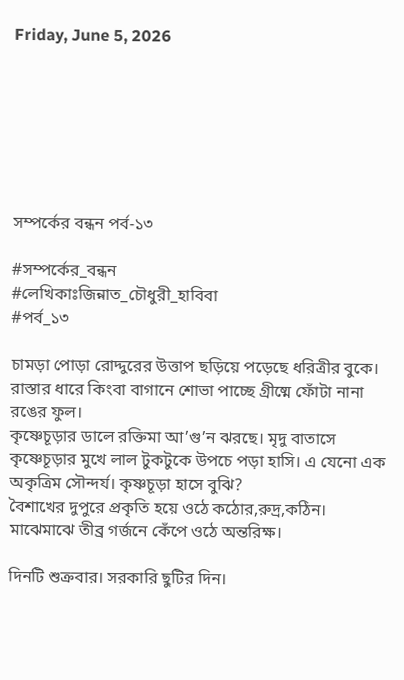Friday, June 5, 2026







সম্পর্কের বন্ধন পর্ব-১৩

#সম্পর্কের_বন্ধন
#লেখিকাঃজিন্নাত_চৌধুরী_হাবিবা
#পর্ব_১৩

চামড়া পোড়া রোদ্দুরের উত্তাপ ছড়িয়ে পড়েছে ধরিত্রীর বুকে। রাস্তার ধারে কিংবা বাগানে শোভা পাচ্ছে গ্রীষ্মে ফোঁটা নানা রঙের ফুল।
কৃষ্ণেচূড়ার ডালে রক্তিমা আ’গু’ন ঝরছে। মৃদু বাতাসে কৃষ্ণেচূড়ার মুখে লাল টুকটুকে উপচে পড়া হাসি। এ যেনো এক অকৃত্রিম সৌন্দর্য। কৃষ্ণচূড়া হাসে বুঝি?
বৈশাখের দুপুরে প্রকৃতি হয়ে ওঠে কঠোর,রুদ্র,কঠিন।
মাঝেমাঝে তীব্র গর্জনে কেঁপে ওঠে অন্তরিক্ষ।

দিনটি শুক্রবার। সরকারি ছুটির দিন।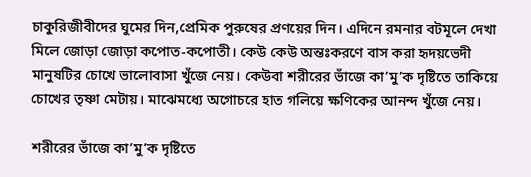চাকুরিজীবীদের ঘুমের দিন,প্রেমিক পুরুষের প্রণয়ের দিন। এদিনে রমনার বটমূলে দেখা মিলে জোড়া জোড়া কপোত-কপোতী। কেউ কেউ অন্তঃকরণে বাস করা হৃদয়ভেদী মানুষটির চোখে ভালোবাসা খুঁজে নেয়। কেউবা শরীরের ভাঁজে কা’মু’ক দৃষ্টিতে তাকিয়ে চোখের তৃষ্ণা মেটায়। মাঝেমধ্যে অগোচরে হাত গলিয়ে ক্ষণিকের আনন্দ খুঁজে নেয়।

শরীরের ভাঁজে কা’মু’ক দৃষ্টিতে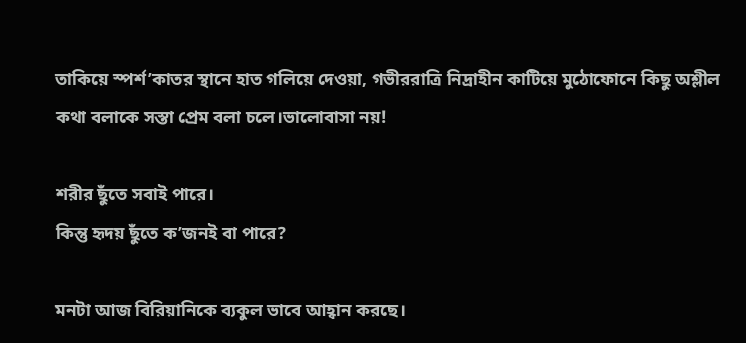তাকিয়ে স্পর্শ’কাতর স্থানে হাত গলিয়ে দেওয়া, গভীররাত্রি নিদ্রাহীন কাটিয়ে মুঠোফোনে কিছু অশ্লীল কথা বলাকে সস্তা প্রেম বলা চলে।ভালোবাসা নয়!

শরীর ছুঁতে সবাই পারে।
কিন্তু হৃদয় ছুঁতে ক’জনই বা পারে?

মনটা আজ বিরিয়ানিকে ব্যকুল ভাবে আহ্বান করছে।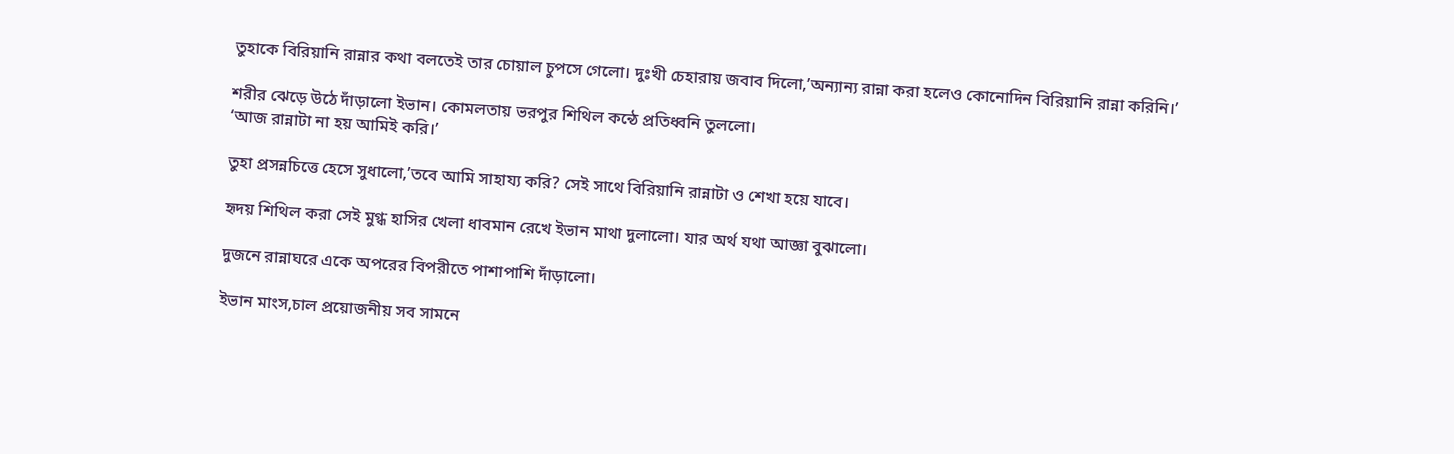তুহাকে বিরিয়ানি রান্নার কথা বলতেই তার চোয়াল চুপসে গেলো। দুঃখী চেহারায় জবাব দিলো,’অন্যান্য রান্না করা হলেও কোনোদিন বিরিয়ানি রান্না করিনি।’

শরীর ঝেড়ে উঠে দাঁড়ালো ইভান। কোমলতায় ভরপুর শিথিল কন্ঠে প্রতিধ্বনি তুললো।
‘আজ রান্নাটা না হয় আমিই করি।’

তুহা প্রসন্নচিত্তে হেসে সুধালো,’তবে আমি সাহায্য করি? সেই সাথে বিরিয়ানি রান্নাটা ও শেখা হয়ে যাবে।

হৃদয় শিথিল করা সেই মুগ্ধ হাসির খেলা ধাবমান রেখে ইভান মাথা দুলালো। যার অর্থ যথা আজ্ঞা বুঝালো।

দুজনে রান্নাঘরে একে অপরের বিপরীতে পাশাপাশি দাঁড়ালো।

ইভান মাংস,চাল প্রয়োজনীয় সব সামনে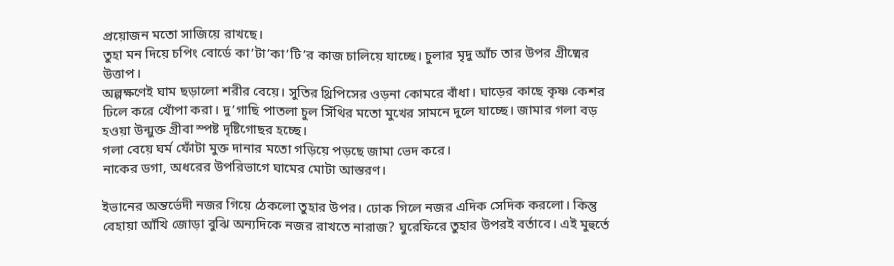প্রয়োজন মতো সাজিয়ে রাখছে।
তুহা মন দিয়ে চপিং বোর্ডে কা’টা’কা’টি’র কাজ চালিয়ে যাচ্ছে। চুলার মৃদু আঁচ তার উপর গ্রীষ্মের উত্তাপ।
অল্পক্ষণেই ঘাম ছড়ালো শরীর বেয়ে। সুতির থ্রিপিসের ওড়না কোমরে বাঁধা। ঘাড়ের কাছে কৃষ্ণ কেশর ঢিলে করে খোঁপা করা। দু’গাছি পাতলা চুল সিঁথির মতো মুখের সামনে দুলে যাচ্ছে। জামার গলা বড় হওয়া উন্মুক্ত গ্রীবা স্পষ্ট দৃষ্টিগোছর হচ্ছে।
গলা বেয়ে ঘর্ম ফোঁটা মুক্ত দানার মতো গড়িয়ে পড়ছে জামা ভেদ করে।
নাকের ডগা, অধরের উপরিভাগে ঘামের মোটা আস্তরণ।

ইভানের অন্তর্ভেদী নজর গিয়ে ঠেকলো তুহার উপর। ঢোক গিলে নজর এদিক সেদিক করলো। কিন্তু বেহায়া আঁখি জোড়া বুঝি অন্যদিকে নজর রাখতে নারাজ? ঘুরেফিরে তুহার উপরই বর্তাবে। এই মুহুর্তে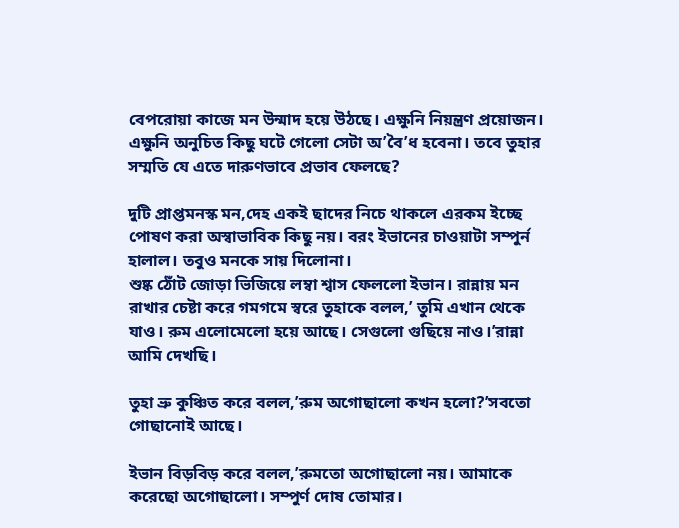বেপরোয়া কাজে মন উন্মাদ হয়ে উঠছে। এক্ষুনি নিয়ন্ত্রণ প্রয়োজন। এক্ষুনি অনুচিত কিছু ঘটে গেলো সেটা অ’বৈ’ধ হবেনা। তবে তুহার সম্মতি যে এতে দারুণভাবে প্রভাব ফেলছে?

দুটি প্রাপ্তমনস্ক মন,দেহ একই ছাদের নিচে থাকলে এরকম ইচ্ছে পোষণ করা অস্বাভাবিক কিছু নয়। বরং ইভানের চাওয়াটা সম্পুর্ন হালাল। তবুও মনকে সায় দিলোনা।
শুষ্ক ঠোঁট জোড়া ভিজিয়ে লম্বা শ্বাস ফেললো ইভান। রান্নায় মন রাখার চেষ্টা করে গমগমে স্বরে তুহাকে বলল,’ তুমি এখান থেকে যাও। রুম এলোমেলো হয়ে আছে। সেগুলো গুছিয়ে নাও।’রান্না আমি দেখছি।

তুহা ভ্রু কুঞ্চিত করে বলল,’রুম অগোছালো কখন হলো?’সবতো গোছানোই আছে।

ইভান বিড়বিড় করে বলল,’রুমতো অগোছালো নয়। আমাকে করেছো অগোছালো। সম্পুর্ণ দোষ তোমার।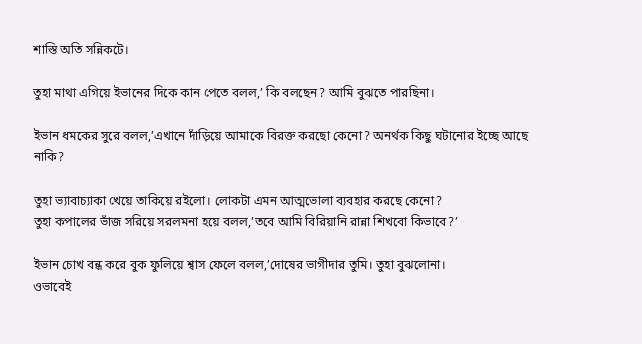শাস্তি অতি সন্নিকটে।

তুহা মাথা এগিয়ে ইভানের দিকে কান পেতে বলল,’ কি বলছেন? আমি বুঝতে পারছিনা।

ইভান ধমকের সুরে বলল,’এখানে দাঁড়িয়ে আমাকে বিরক্ত করছো কেনো? অনর্থক কিছু ঘটানোর ইচ্ছে আছে নাকি?

তুহা ভ্যাবাচ্যাকা খেয়ে তাকিয়ে রইলো। লোকটা এমন আত্মভোলা ব্যবহার করছে কেনো?
তুহা কপালের ভাঁজ সরিয়ে সরলমনা হয়ে বলল,’তবে আমি বিরিয়ানি রান্না শিখবো কিভাবে?’

ইভান চোখ বন্ধ করে বুক ফুলিয়ে শ্বাস ফেলে বলল,’দোষের ভাগীদার তুমি। তুহা বুঝলোনা।
ওভাবেই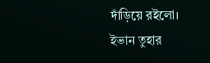দাঁড়িয়ে রইলো।
ইভান তুহার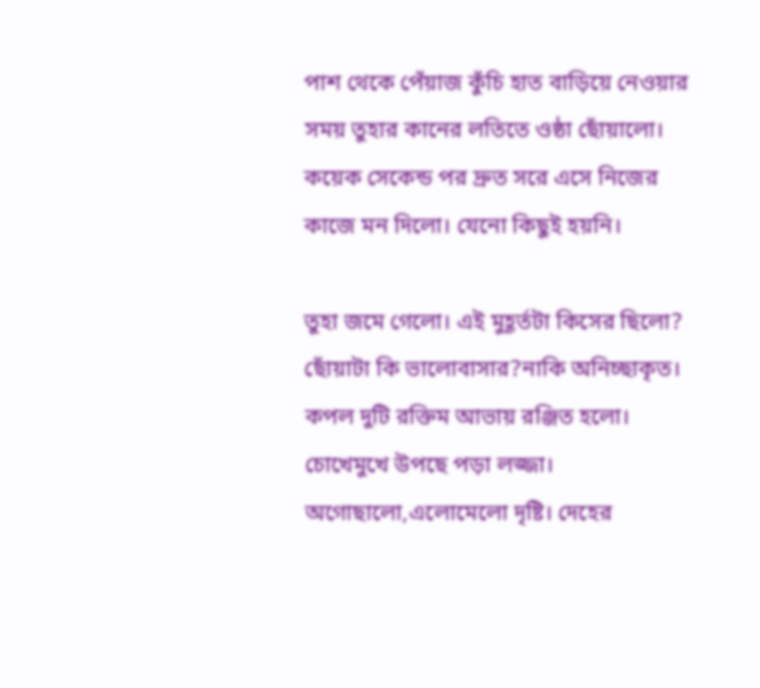পাশ থেকে পেঁয়াজ কুঁচি হাত বাড়িয়ে নেওয়ার সময় তুহার কানের লতিতে ওষ্ঠা ছোঁয়ালো। কয়েক সেকেন্ড পর দ্রুত সরে এসে নিজের কাজে মন দিলো। যেনো কিছুই হয়নি।

তুহা জমে গেলো। এই মুহূর্তটা কিসের ছিলো? ছোঁয়াটা কি ভালোবাসার?নাকি অনিচ্ছাকৃত। কপল দুটি রক্তিম আভায় রঞ্জিত হলো। চোখেমুখে উপছে পড়া লজ্জা। অগোছালো,এলোমেলো দৃষ্টি। দেহের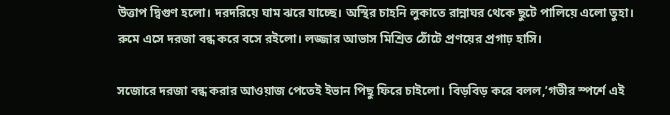উত্তাপ দ্বিগুণ হলো। দরদরিয়ে ঘাম ঝরে যাচ্ছে। অস্থির চাহনি লুকাতে রান্নাঘর থেকে ছুটে পালিয়ে এলো তুহা।
রুমে এসে দরজা বন্ধ করে বসে রইলো। লজ্জার আভাস মিশ্রিত ঠোঁটে প্রণয়ের প্রগাঢ় হাসি।

সজোরে দরজা বন্ধ করার আওয়াজ পেতেই ইভান পিছু ফিরে চাইলো। বিড়বিড় করে বলল,’গভীর স্পর্শে এই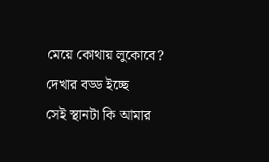মেয়ে কোথায় লুকোবে? দেখার বড্ড ইচ্ছে
সেই স্থানটা কি আমার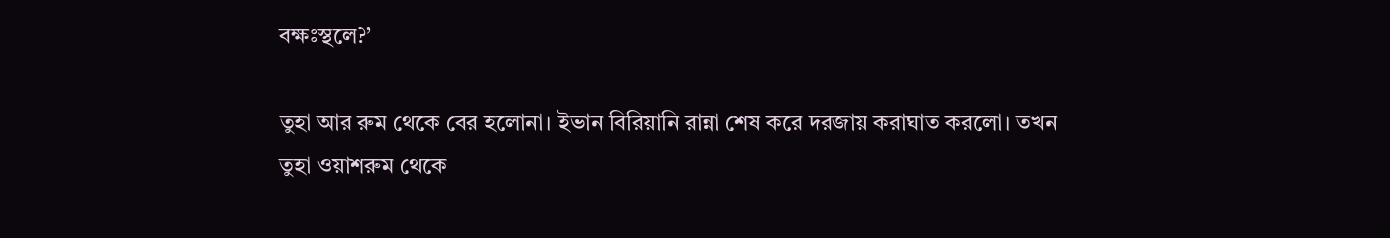বক্ষঃস্থলে?’

তুহা আর রুম থেকে বের হলোনা। ইভান বিরিয়ানি রান্না শেষ করে দরজায় করাঘাত করলো। তখন তুহা ওয়াশরুম থেকে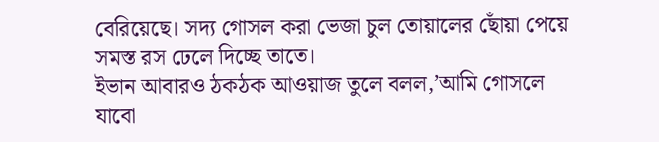বেরিয়েছে। সদ্য গোসল করা ভেজা চুল তোয়ালের ছোঁয়া পেয়ে সমস্ত রস ঢেলে দিচ্ছে তাতে।
ইভান আবারও ঠকঠক আওয়াজ তুলে বলল,’আমি গোসলে যাবো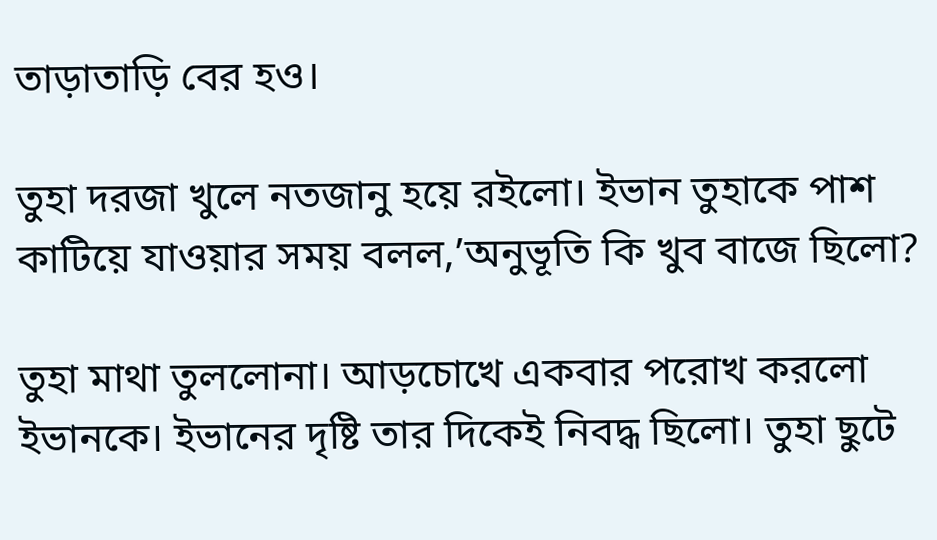তাড়াতাড়ি বের হও।

তুহা দরজা খুলে নতজানু হয়ে রইলো। ইভান তুহাকে পাশ কাটিয়ে যাওয়ার সময় বলল,’অনুভূতি কি খুব বাজে ছিলো?

তুহা মাথা তুললোনা। আড়চোখে একবার পরোখ করলো ইভানকে। ইভানের দৃষ্টি তার দিকেই নিবদ্ধ ছিলো। তুহা ছুটে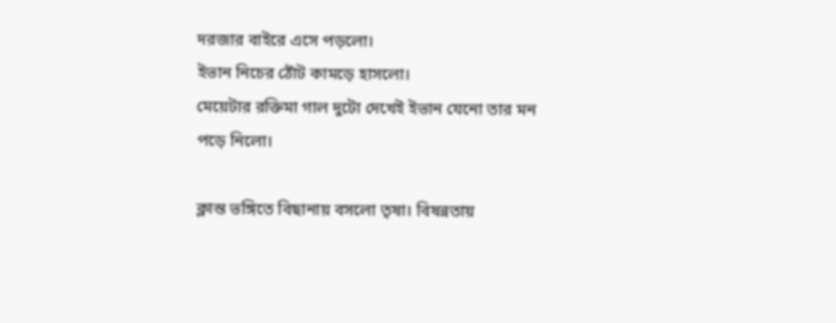দরজার বাইরে এসে পড়লো।
ইভান নিচের ঠোঁট কামড়ে হাসলো।
মেয়েটার রক্তিমা গাল দুটো দেখেই ইভান যেনো তার মন পড়ে নিলো।

ক্লান্ত ভঙ্গিতে বিছানায় বসলো তৃষা। বিষন্নতায়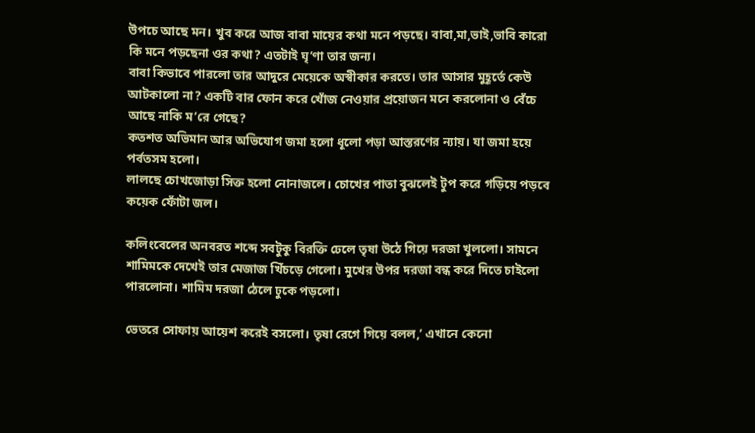উপচে আছে মন। খুব করে আজ বাবা মায়ের কথা মনে পড়ছে। বাবা,মা,ভাই,ভাবি কারো কি মনে পড়ছেনা ওর কথা? এতটাই ঘৃ’ণা তার জন্য।
বাবা কিভাবে পারলো তার আদুরে মেয়েকে অস্বীকার করতে। তার আসার মুহূর্তে কেউ আটকালো না? একটি বার ফোন করে খোঁজ নেওয়ার প্রয়োজন মনে করলোনা ও বেঁচে আছে নাকি ম’রে গেছে?
কতশত অভিমান আর অভিযোগ জমা হলো ধূলো পড়া আস্তরণের ন্যায়। যা জমা হয়ে পর্বতসম হলো।
লালছে চোখজোড়া সিক্ত হলো নোনাজলে। চোখের পাতা বুঝলেই টুপ করে গড়িয়ে পড়বে কয়েক ফোঁটা জল।

কলিংবেলের অনবরত শব্দে সবটুকু বিরক্তি ঢেলে তৃষা উঠে গিয়ে দরজা খুললো। সামনে শামিমকে দেখেই তার মেজাজ খিঁচড়ে গেলো। মুখের উপর দরজা বন্ধ করে দিতে চাইলো পারলোনা। শামিম দরজা ঠেলে ঢুকে পড়লো।

ভেতরে সোফায় আয়েশ করেই বসলো। তৃষা রেগে গিয়ে বলল,’ এখানে কেনো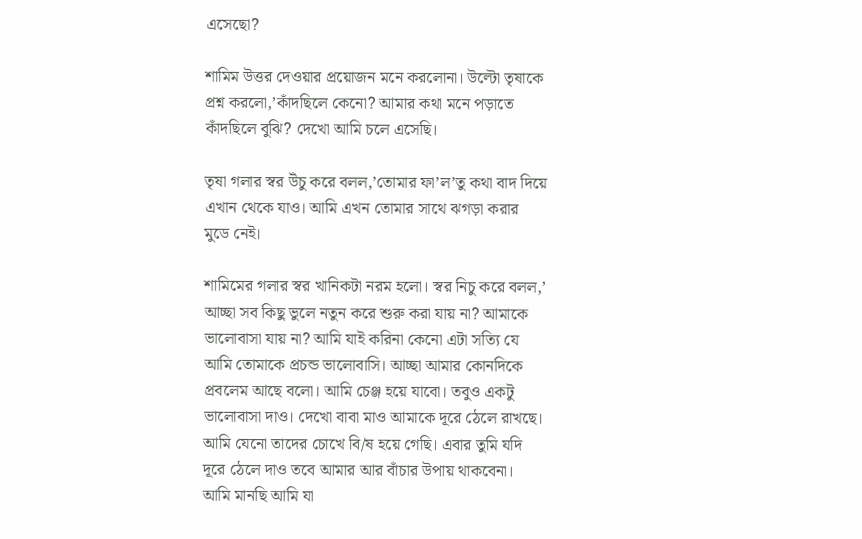এসেছো?

শামিম উত্তর দেওয়ার প্রয়োজন মনে করলোনা। উল্টো তৃষাকে প্রশ্ন করলো,’কাঁদছিলে কেনো? আমার কথা মনে পড়াতে কাঁদছিলে বুঝি? দেখো আমি চলে এসেছি।

তৃষা গলার স্বর উঁচু করে বলল,’তোমার ফা’ল’তু কথা বাদ দিয়ে এখান থেকে যাও। আমি এখন তোমার সাথে ঝগড়া করার মুডে নেই।

শামিমের গলার স্বর খানিকটা নরম হলো। স্বর নিচু করে বলল,’ আচ্ছা সব কিছু ভুলে নতুন করে শুরু করা যায় না? আমাকে ভালোবাসা যায় না? আমি যাই করিনা কেনো এটা সত্যি যে আমি তোমাকে প্রচন্ড ভালোবাসি। আচ্ছা আমার কোনদিকে প্রবলেম আছে বলো। আমি চেঞ্জ হয়ে যাবো। তবুও একটু ভালোবাসা দাও। দেখো বাবা মাও আমাকে দূরে ঠেলে রাখছে। আমি যেনো তাদের চোখে বি/ষ হয়ে গেছি। এবার তুমি যদি দূরে ঠেলে দাও তবে আমার আর বাঁচার উপায় থাকবেনা।
আমি মানছি আমি যা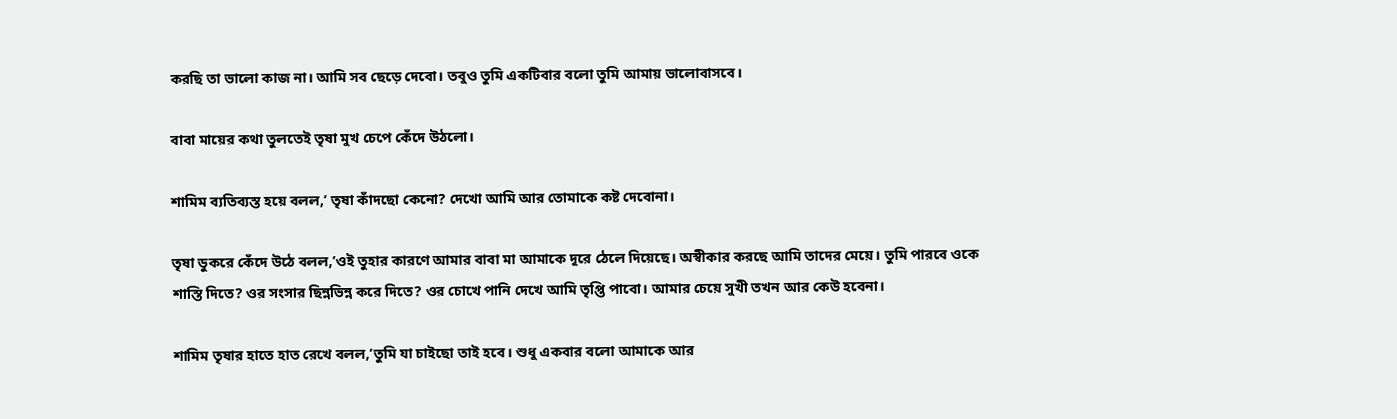করছি তা ভালো কাজ না। আমি সব ছেড়ে দেবো। তবুও তুমি একটিবার বলো তুমি আমায় ভালোবাসবে।

বাবা মায়ের কথা তুলতেই তৃষা মুখ চেপে কেঁদে উঠলো।

শামিম ব্যতিব্যস্ত হয়ে বলল,’ তৃষা কাঁদছো কেনো? দেখো আমি আর তোমাকে কষ্ট দেবোনা।

তৃষা ডুকরে কেঁদে উঠে বলল,’ওই তুহার কারণে আমার বাবা মা আমাকে দূরে ঠেলে দিয়েছে। অস্বীকার করছে আমি তাদের মেয়ে। তুমি পারবে ওকে শাস্তি দিতে? ওর সংসার ছিন্নভিন্ন করে দিতে? ওর চোখে পানি দেখে আমি তৃপ্তি পাবো। আমার চেয়ে সুখী তখন আর কেউ হবেনা।

শামিম তৃষার হাতে হাত রেখে বলল,’তুমি যা চাইছো তাই হবে। শুধু একবার বলো আমাকে আর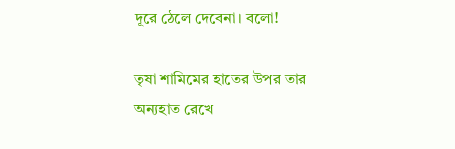দূরে ঠেলে দেবেনা। বলো!

তৃষা শামিমের হাতের উপর তার অন্যহাত রেখে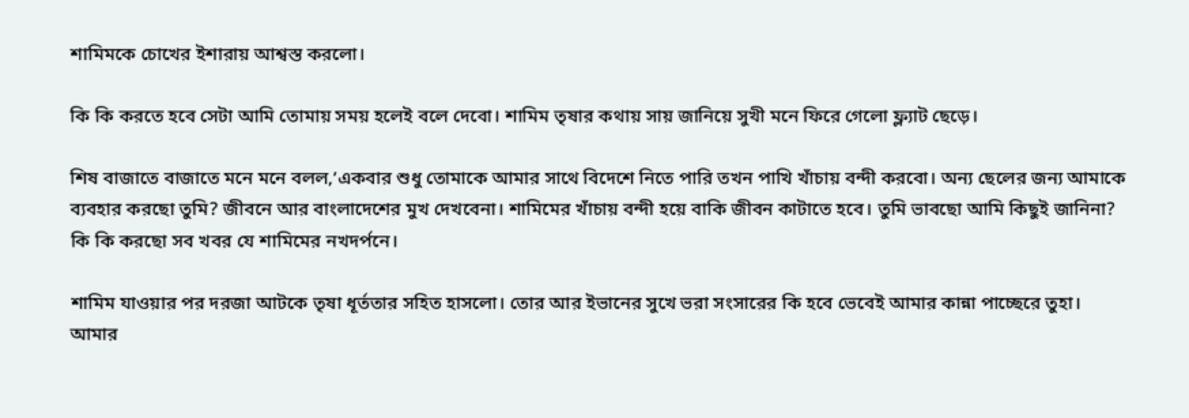শামিমকে চোখের ইশারায় আশ্বস্ত করলো।

কি কি করতে হবে সেটা আমি তোমায় সময় হলেই বলে দেবো। শামিম তৃষার কথায় সায় জানিয়ে সুখী মনে ফিরে গেলো ফ্ল্যাট ছেড়ে।

শিষ বাজাতে বাজাতে মনে মনে বলল,’একবার শুধু তোমাকে আমার সাথে বিদেশে নিতে পারি তখন পাখি খাঁচায় বন্দী করবো। অন্য ছেলের জন্য আমাকে ব্যবহার করছো তুমি? জীবনে আর বাংলাদেশের মুখ দেখবেনা। শামিমের খাঁচায় বন্দী হয়ে বাকি জীবন কাটাতে হবে। তুমি ভাবছো আমি কিছুই জানিনা? কি কি করছো সব খবর যে শামিমের নখদর্পনে।

শামিম যাওয়ার পর দরজা আটকে তৃষা ধূর্ততার সহিত হাসলো। তোর আর ইভানের সুখে ভরা সংসারের কি হবে ভেবেই আমার কান্না পাচ্ছেরে তুহা।
আমার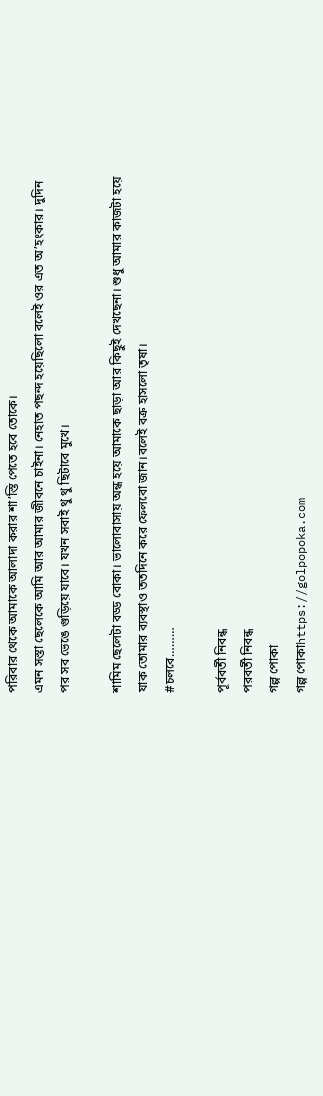পরিবার থেকে আমাকে আলাদা করার শা’স্তি পেতে হবে তোকে।
এমন সস্তা ছেলেকে আমি আর আমার জীবনে চাইনা। নেহাত পছন্দ হয়েছিলো বলেই ওর এত অ’হংকার। দুদিন পর সব ভেঙে গুড়িয়ে যাবে। যখন সবাই থু থু ছিটাবে মুখে।

শামিম ছেলেটা বড্ড বোকা। ভালোবাসায় অন্ধ হয়ে আমাকে ছাড়া আর কিছুই দেখছেনা। শুধু আমার কাজটা হয়ে যাক তোমার ব্যবস্থাও ততদিনে করে ফেলবো জান।বলেই বক্র হাসলো তৃষা।
#চলবে………

পূর্ববর্তী নিবন্ধ
পরবর্তী নিবন্ধ
গল্প পোকা
গল্প পোকাhttps://golpopoka.com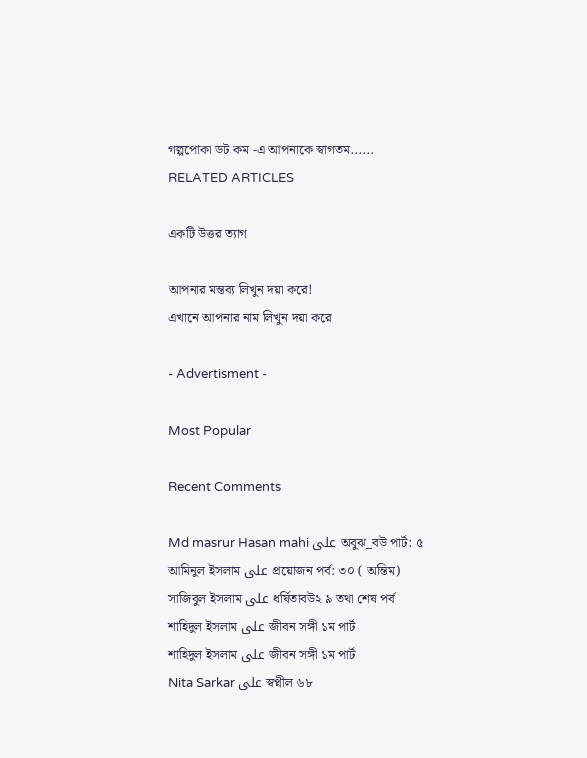গল্পপোকা ডট কম -এ আপনাকে স্বাগতম......
RELATED ARTICLES

একটি উত্তর ত্যাগ

আপনার মন্তব্য লিখুন দয়া করে!
এখানে আপনার নাম লিখুন দয়া করে

- Advertisment -

Most Popular

Recent Comments

Md masrur Hasan mahi على অবুঝ_বউ পার্ট: ৫
আমিনুল ইসলাম على প্রয়োজন পর্ব: ৩০ ( অন্তিম)
সাজিবুল ইসলাম على ধর্ষিতাবউ২ ৯ তথা শেষ পর্ব
শাহিদুল ইসলাম على জীবন সঙ্গী ১ম পার্ট
শাহিদুল ইসলাম على জীবন সঙ্গী ১ম পার্ট
Nita Sarkar على স্বপ্নীল ৬৮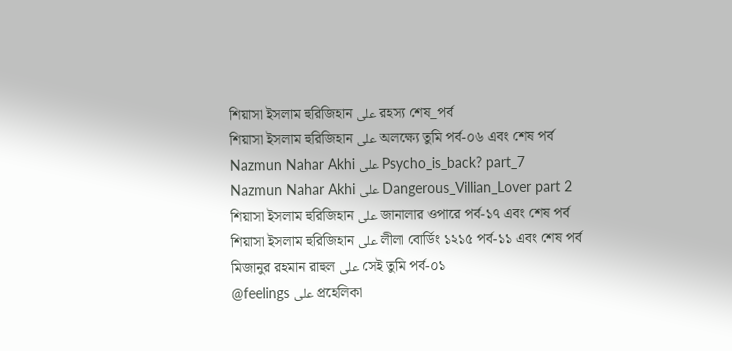শিয়াসা ইসলাম হুরিজিহান على রহস্য শেষ_পর্ব
শিয়াসা ইসলাম হুরিজিহান على অলক্ষ্যে তুমি পর্ব-০৬ এবং শেষ পর্ব
Nazmun Nahar Akhi على Psycho_is_back? part_7
Nazmun Nahar Akhi على Dangerous_Villian_Lover part 2
শিয়াসা ইসলাম হুরিজিহান على জানালার ওপারে পর্ব-১৭ এবং শেষ পর্ব
শিয়াসা ইসলাম হুরিজিহান على লীলা বোর্ডিং ১২১৫ পর্ব-১১ এবং শেষ পর্ব
মিজানুর রহমান রাহুল على সেই তুমি পর্ব-০১
@feelings على প্রহেলিকা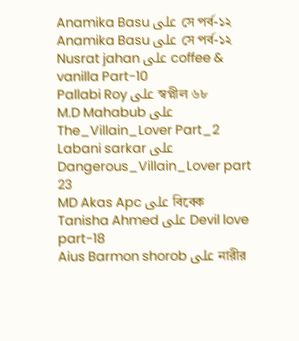Anamika Basu على সে পর্ব-১২
Anamika Basu على সে পর্ব-১২
Nusrat jahan على coffee & vanilla Part-10
Pallabi Roy على স্বপ্নীল ৬৮
M.D Mahabub على The_Villain_Lover Part_2
Labani sarkar على Dangerous_Villain_Lover part 23
MD Akas Apc على বিবেক
Tanisha Ahmed على Devil love part-18
Aius Barmon shorob على নারীর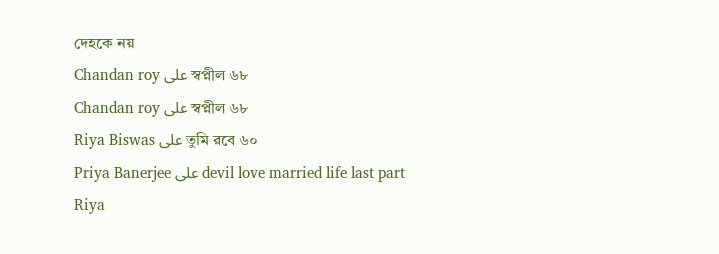দেহকে নয়
Chandan roy على স্বপ্নীল ৬৮
Chandan roy على স্বপ্নীল ৬৮
Riya Biswas على তুমি রবে ৬০
Priya Banerjee على devil love married life last part
Riya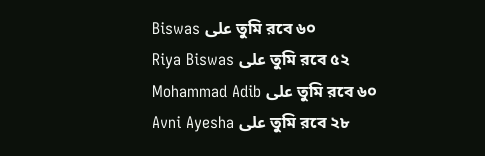Biswas على তুমি রবে ৬০
Riya Biswas على তুমি রবে ৫২
Mohammad Adib على তুমি রবে ৬০
Avni Ayesha على তুমি রবে ২৮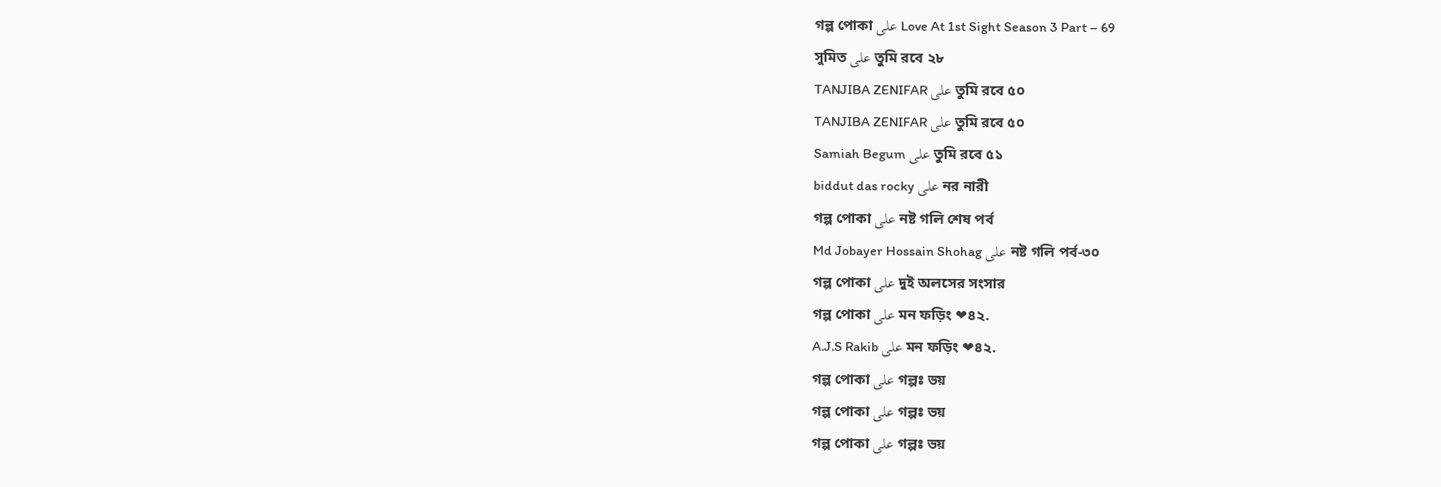গল্প পোকা على Love At 1st Sight Season 3 Part – 69
সুমিত على তুমি রবে ২৮
TANJIBA ZENIFAR على তুমি রবে ৫০
TANJIBA ZENIFAR على তুমি রবে ৫০
Samiah Begum على তুমি রবে ৫১
biddut das rocky على নর নারী
গল্প পোকা على নষ্ট গলি শেষ পর্ব
Md Jobayer Hossain Shohag على নষ্ট গলি পর্ব-৩০
গল্প পোকা على দুই অলসের সংসার
গল্প পোকা على মন ফড়িং ❤৪২.
A.J.S Rakib على মন ফড়িং ❤৪২.
গল্প পোকা على গল্পঃ ভয়
গল্প পোকা على গল্পঃ ভয়
গল্প পোকা على গল্পঃ ভয়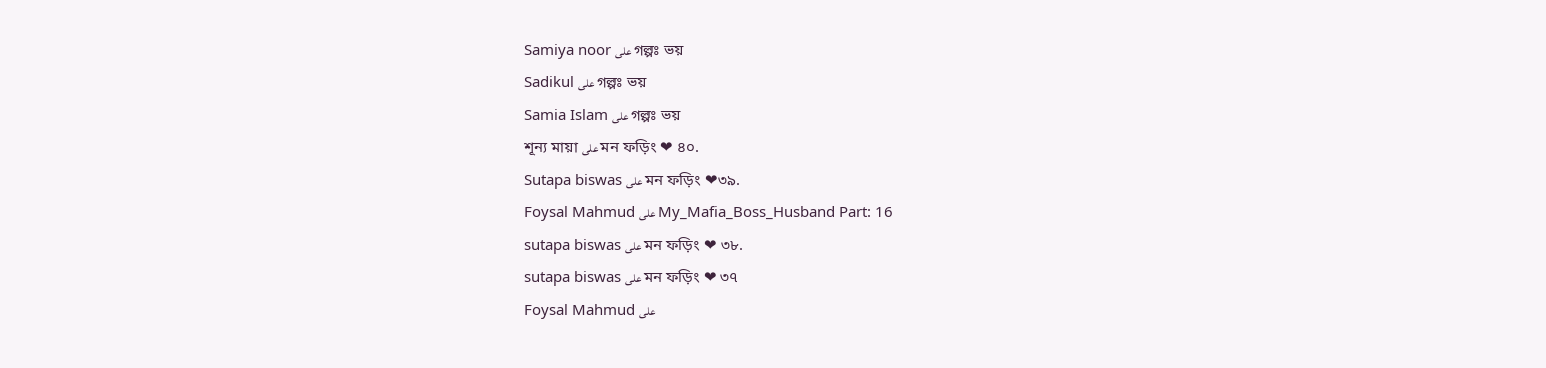Samiya noor على গল্পঃ ভয়
Sadikul على গল্পঃ ভয়
Samia Islam على গল্পঃ ভয়
শূন্য মায়া على মন ফড়িং ❤ ৪০.
Sutapa biswas على মন ফড়িং ❤৩৯.
Foysal Mahmud على My_Mafia_Boss_Husband Part: 16
sutapa biswas على মন ফড়িং ❤ ৩৮.
sutapa biswas على মন ফড়িং ❤ ৩৭
Foysal Mahmud على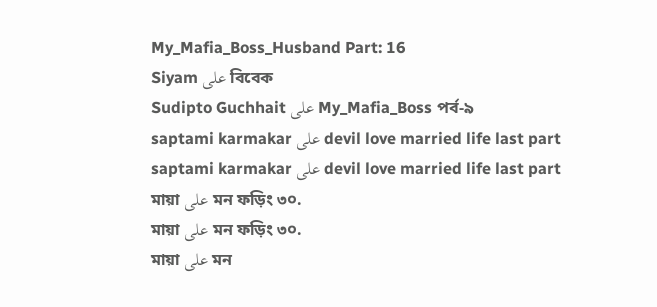My_Mafia_Boss_Husband Part: 16
Siyam على বিবেক
Sudipto Guchhait على My_Mafia_Boss পর্ব-৯
saptami karmakar على devil love married life last part
saptami karmakar على devil love married life last part
মায়া على মন ফড়িং ৩০.
মায়া على মন ফড়িং ৩০.
মায়া على মন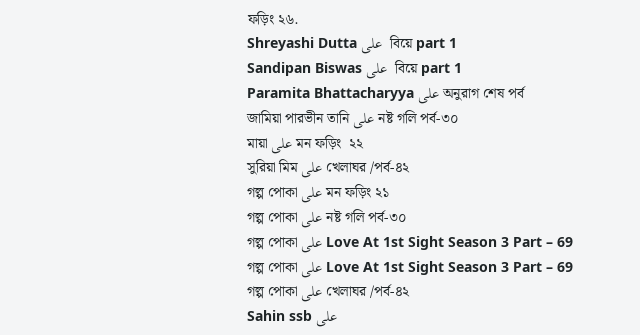ফড়িং ২৬.
Shreyashi Dutta على  বিয়ে part 1
Sandipan Biswas على  বিয়ে part 1
Paramita Bhattacharyya على অনুরাগ শেষ পর্ব
জামিয়া পারভীন তানি على নষ্ট গলি পর্ব-৩০
মায়া على মন ফড়িং  ২২
সুরিয়া মিম على খেলাঘর /পর্ব-৪২
গল্প পোকা على মন ফড়িং ২১
গল্প পোকা على নষ্ট গলি পর্ব-৩০
গল্প পোকা على Love At 1st Sight Season 3 Part – 69
গল্প পোকা على Love At 1st Sight Season 3 Part – 69
গল্প পোকা على খেলাঘর /পর্ব-৪২
Sahin ssb على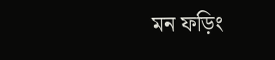মন ফড়িং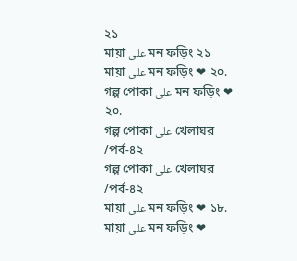২১
মায়া على মন ফড়িং ২১
মায়া على মন ফড়িং ❤ ২০.
গল্প পোকা على মন ফড়িং ❤ ২০.
গল্প পোকা على খেলাঘর /পর্ব-৪২
গল্প পোকা على খেলাঘর /পর্ব-৪২
মায়া على মন ফড়িং ❤ ১৮.
মায়া على মন ফড়িং ❤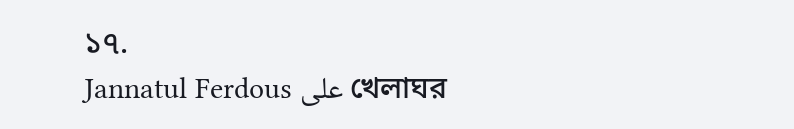১৭.
Jannatul Ferdous على খেলাঘর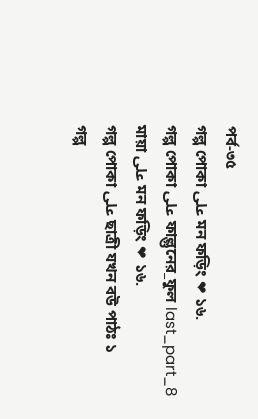পর্ব-৩৫
গল্প পোকা على মন ফড়িং ❤ ১৬.
গল্প পোকা على ফাল্গুনের_ফুল last_part_8
মায়া على মন ফড়িং ❤ ১৬.
গল্প পোকা على ছাত্রী যখন বউ পাঠঃ ১
গল্প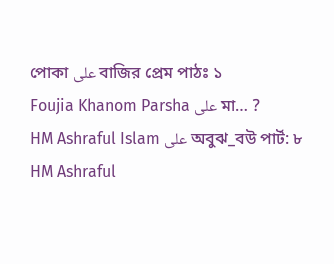পোকা على বাজির প্রেম পাঠঃ ১
Foujia Khanom Parsha على মা… ?
HM Ashraful Islam على অবুঝ_বউ পার্ট: ৮
HM Ashraful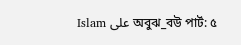Islam على অবুঝ_বউ পার্ট: ৫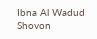Ibna Al Wadud Shovon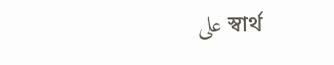على স্বার্থ